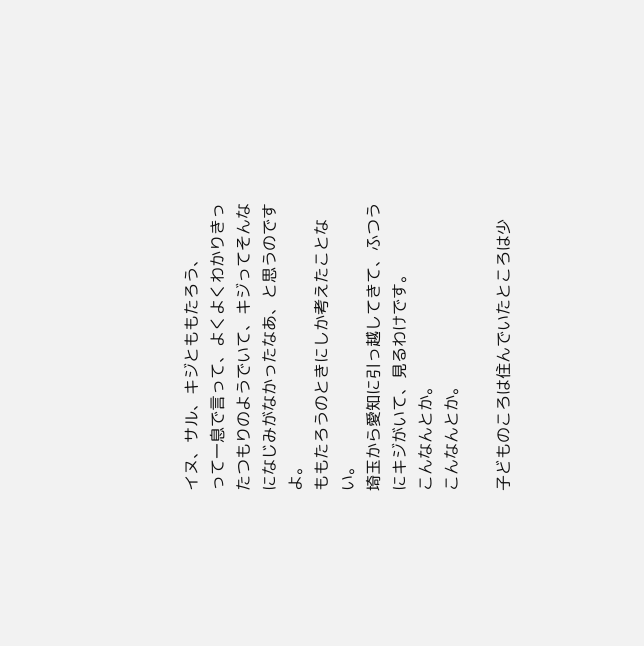イヌ、サル、キジとももたろう、
って一息で言って、よくよくわかりきったつもりのようでいて、キジってそんなになじみがなかったなあ、と思うのですよ。
ももたろうのときにしか考えたことない。
埼玉から愛知に引っ越してきて、ふつうにキジがいて、見るわけです。
こんなんとか。
こんなんとか。

子どものころは住んでいたところは少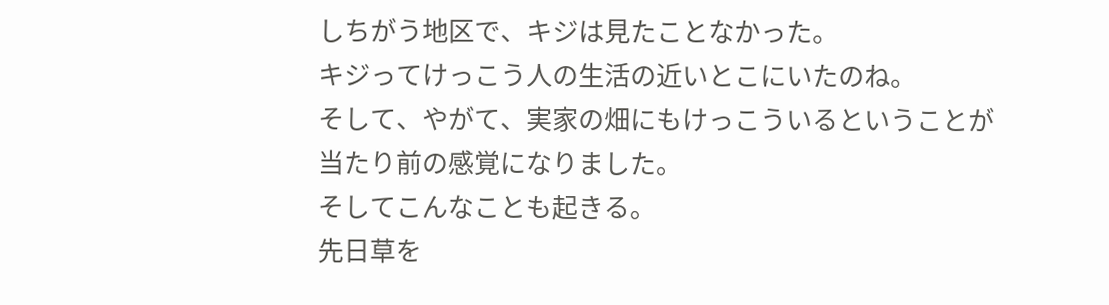しちがう地区で、キジは見たことなかった。
キジってけっこう人の生活の近いとこにいたのね。
そして、やがて、実家の畑にもけっこういるということが当たり前の感覚になりました。
そしてこんなことも起きる。
先日草を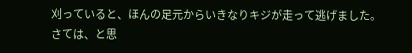刈っていると、ほんの足元からいきなりキジが走って逃げました。
さては、と思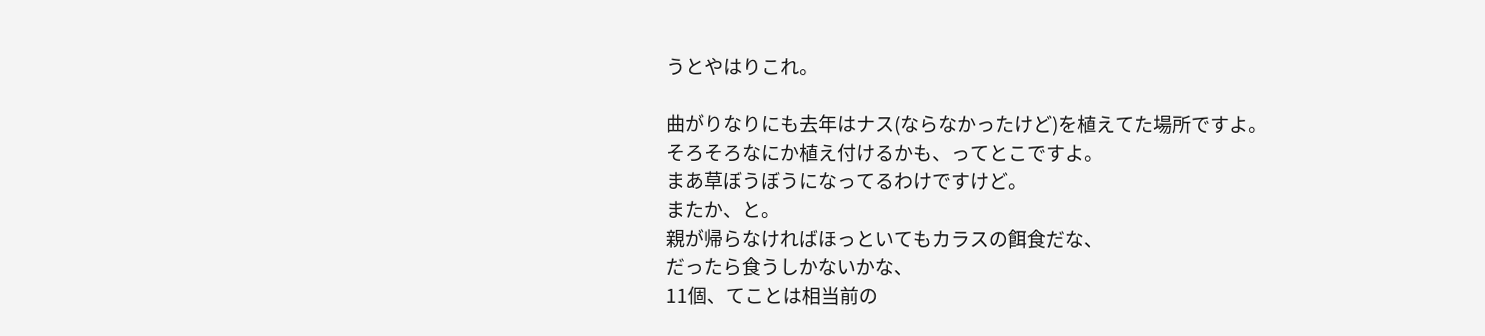うとやはりこれ。

曲がりなりにも去年はナス(ならなかったけど)を植えてた場所ですよ。
そろそろなにか植え付けるかも、ってとこですよ。
まあ草ぼうぼうになってるわけですけど。
またか、と。
親が帰らなければほっといてもカラスの餌食だな、
だったら食うしかないかな、
11個、てことは相当前の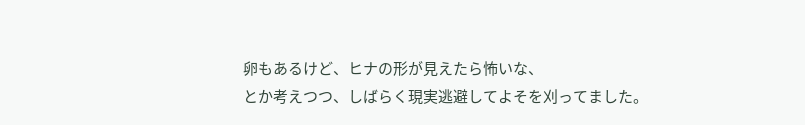卵もあるけど、ヒナの形が見えたら怖いな、
とか考えつつ、しばらく現実逃避してよそを刈ってました。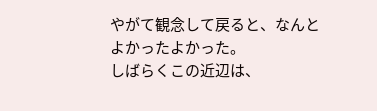やがて観念して戻ると、なんと
よかったよかった。
しばらくこの近辺は、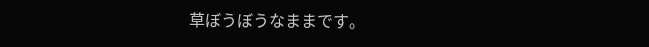草ぼうぼうなままです。